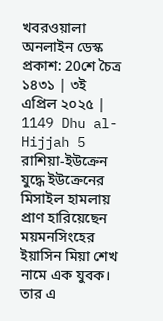খবরওয়ালা অনলাইন ডেস্ক
প্রকাশ: 20শে চৈত্র ১৪৩১ | ৩ই এপ্রিল ২০২৫ | 1149 Dhu al-Hijjah 5
রাশিয়া-ইউক্রেন যুদ্ধে ইউক্রেনের মিসাইল হামলায় প্রাণ হারিয়েছেন ময়মনসিংহের ইয়াসিন মিয়া শেখ নামে এক যুবক। তার এ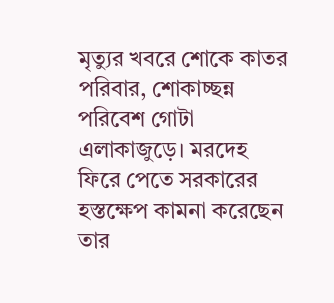মৃত্যুর খবরে শোকে কাতর পরিবার, শোকাচ্ছন্ন পরিবেশ গোটা এলাকাজুড়ে। মরদেহ ফিরে পেতে সরকারের হস্তক্ষেপ কামনা করেছেন তার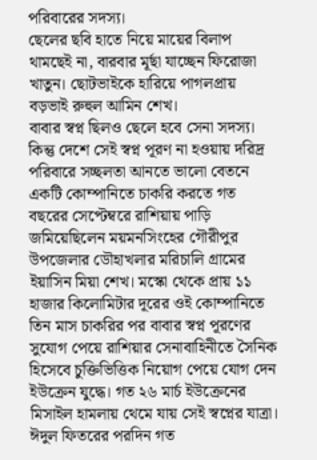পরিবারের সদস্য।
ছেলের ছবি হাতে নিয়ে মায়ের বিলাপ থামছেই না, বারবার মূর্ছা যাচ্ছেন ফিরোজা খাতুন। ছোটভাইকে হারিয়ে পাগলপ্রায় বড়ভাই রুহুল আমিন শেখ।
বাবার স্বপ্ন ছিলও ছেলে হবে সেনা সদস্য। কিন্তু দেশে সেই স্বপ্ন পূরণ না হওয়ায় দরিদ্র পরিবারে সচ্ছলতা আনতে ভালো বেতনে একটি কোম্পানিতে চাকরি করতে গত বছরের সেপ্টেম্বরে রাশিয়ায় পাড়ি জমিয়েছিলেন ময়মনসিংহের গৌরীপুর উপজেলার ডৌহাখলার মরিচালি গ্রামের ইয়াসিন মিয়া শেখ। মস্কো থেকে প্রায় ১১ হাজার কিলোমিটার দূরের ওই কোম্পানিতে তিন মাস চাকরির পর বাবার স্বপ্ন পূরণের সুযোগ পেয়ে রাশিয়ার সেনাবাহিনীতে সৈনিক হিসেবে চুক্তিভিত্তিক নিয়োগ পেয়ে যোগ দেন ইউক্রেন যুদ্ধে। গত ২৬ মার্চ ইউক্রেনের মিসাইল হামলায় থেমে যায় সেই স্বপ্নের যাত্রা।
ঈদুল ফিতরের পরদিন গত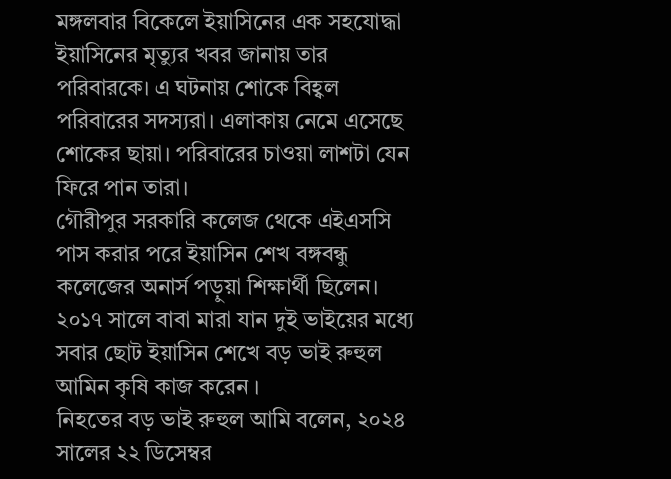মঙ্গলবার বিকেলে ইয়াসিনের এক সহযোদ্ধা ইয়াসিনের মৃত্যুর খবর জানায় তার পরিবারকে। এ ঘটনায় শোকে বিহ্বল পরিবারের সদস্যরা। এলাকায় নেমে এসেছে শোকের ছায়া। পরিবারের চাওয়া লাশটা যেন ফিরে পান তারা।
গৌরীপুর সরকারি কলেজ থেকে এইএসসি পাস করার পরে ইয়াসিন শেখ বঙ্গবন্ধু কলেজের অনার্স পড়ুয়া শিক্ষার্থী ছিলেন। ২০১৭ সালে বাবা মারা যান দুই ভাইয়ের মধ্যে সবার ছোট ইয়াসিন শেখে বড় ভাই রুহুল আমিন কৃষি কাজ করেন ।
নিহতের বড় ভাই রুহুল আমি বলেন, ২০২৪ সালের ২২ ডিসেম্বর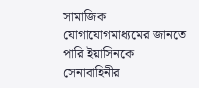সামাজিক যোগাযোগমাধ্যমের জানতে পারি ইয়াসিনকে সেনাবাহিনীর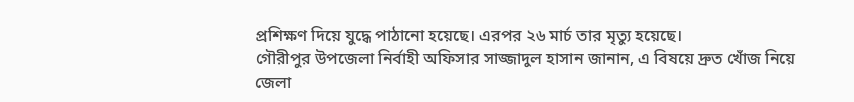প্রশিক্ষণ দিয়ে যুদ্ধে পাঠানো হয়েছে। এরপর ২৬ মার্চ তার মৃত্যু হয়েছে।
গৌরীপুর উপজেলা নির্বাহী অফিসার সাজ্জাদুল হাসান জানান, এ বিষয়ে দ্রুত খোঁজ নিয়ে জেলা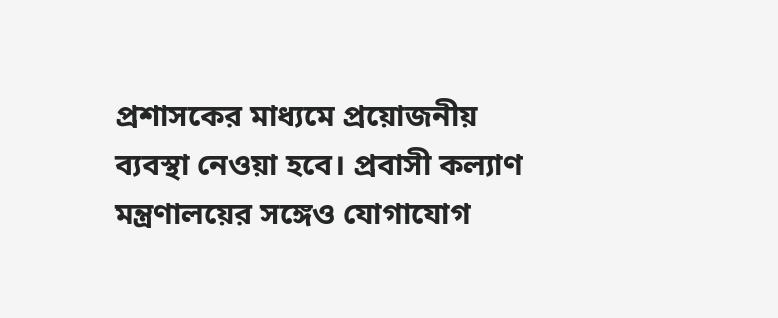প্রশাসকের মাধ্যমে প্রয়োজনীয় ব্যবস্থা নেওয়া হবে। প্রবাসী কল্যাণ মন্ত্রণালয়ের সঙ্গেও যোগাযোগ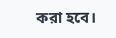করা হবে।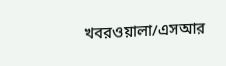খবরওয়ালা/এসআর